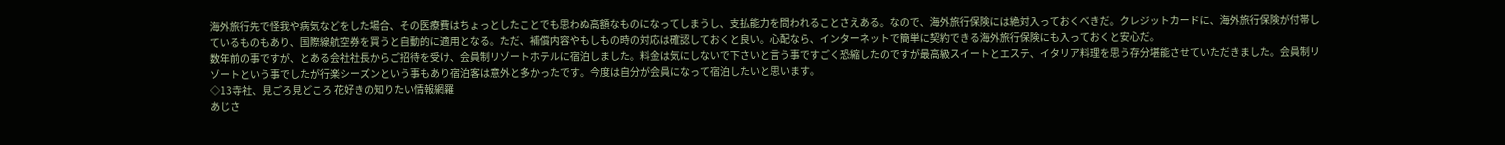海外旅行先で怪我や病気などをした場合、その医療費はちょっとしたことでも思わぬ高額なものになってしまうし、支払能力を問われることさえある。なので、海外旅行保険には絶対入っておくべきだ。クレジットカードに、海外旅行保険が付帯しているものもあり、国際線航空券を買うと自動的に適用となる。ただ、補償内容やもしもの時の対応は確認しておくと良い。心配なら、インターネットで簡単に契約できる海外旅行保険にも入っておくと安心だ。
数年前の事ですが、とある会社社長からご招待を受け、会員制リゾートホテルに宿泊しました。料金は気にしないで下さいと言う事ですごく恐縮したのですが最高級スイートとエステ、イタリア料理を思う存分堪能させていただきました。会員制リゾートという事でしたが行楽シーズンという事もあり宿泊客は意外と多かったです。今度は自分が会員になって宿泊したいと思います。
◇13寺社、見ごろ見どころ 花好きの知りたい情報網羅
あじさ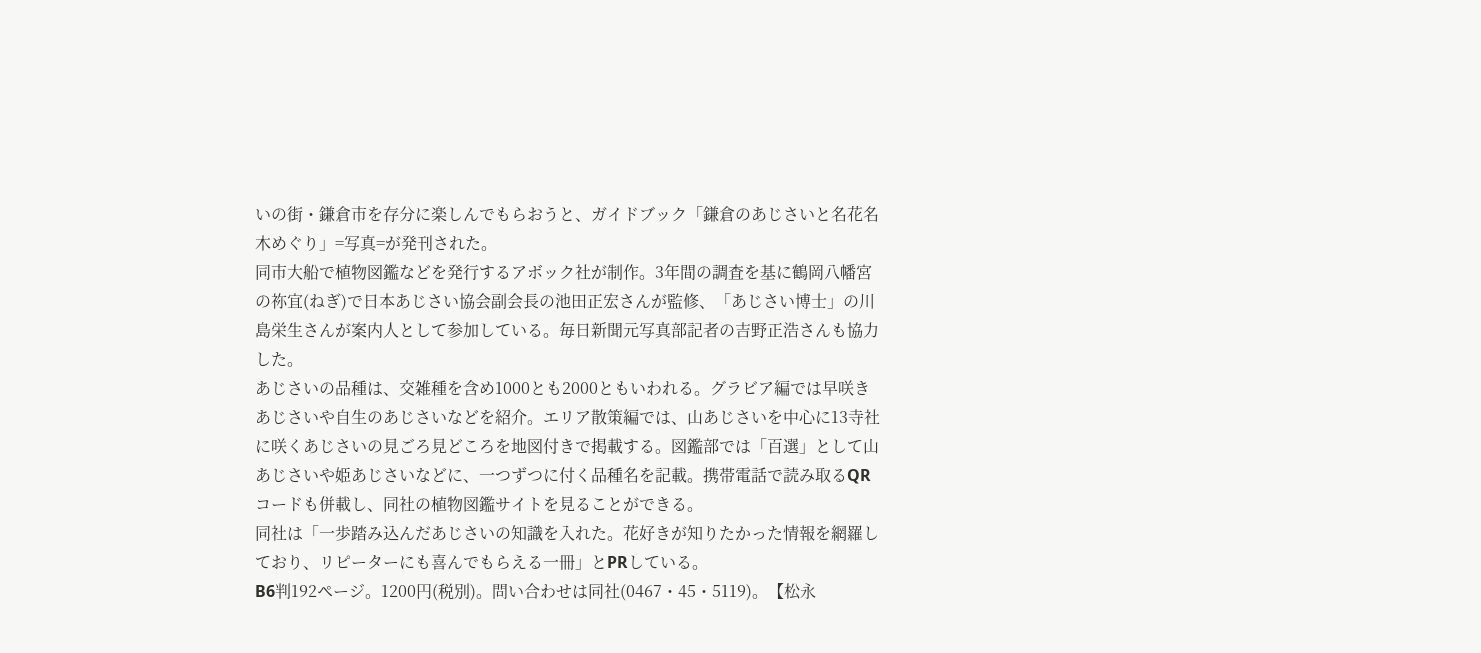いの街・鎌倉市を存分に楽しんでもらおうと、ガイドブック「鎌倉のあじさいと名花名木めぐり」=写真=が発刊された。
同市大船で植物図鑑などを発行するアボック社が制作。3年間の調査を基に鶴岡八幡宮の祢宜(ねぎ)で日本あじさい協会副会長の池田正宏さんが監修、「あじさい博士」の川島栄生さんが案内人として参加している。毎日新聞元写真部記者の吉野正浩さんも協力した。
あじさいの品種は、交雑種を含め1000とも2000ともいわれる。グラビア編では早咲きあじさいや自生のあじさいなどを紹介。エリア散策編では、山あじさいを中心に13寺社に咲くあじさいの見ごろ見どころを地図付きで掲載する。図鑑部では「百選」として山あじさいや姫あじさいなどに、一つずつに付く品種名を記載。携帯電話で読み取るQRコードも併載し、同社の植物図鑑サイトを見ることができる。
同社は「一歩踏み込んだあじさいの知識を入れた。花好きが知りたかった情報を網羅しており、リピーターにも喜んでもらえる一冊」とPRしている。
B6判192ページ。1200円(税別)。問い合わせは同社(0467・45・5119)。【松永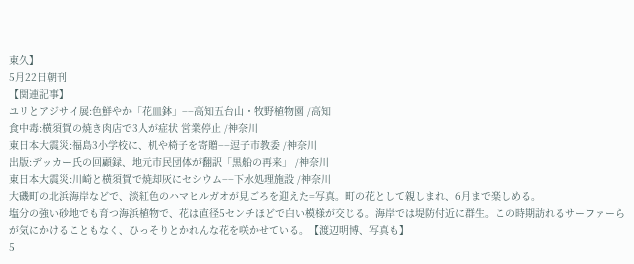東久】
5月22日朝刊
【関連記事】
ユリとアジサイ展:色鮮やか「花皿鉢」−−高知五台山・牧野植物園 /高知
食中毒:横須賀の焼き肉店で3人が症状 営業停止 /神奈川
東日本大震災:福島3小学校に、机や椅子を寄贈−−逗子市教委 /神奈川
出版:デッカー氏の回顧録、地元市民団体が翻訳「黒船の再来」 /神奈川
東日本大震災:川崎と横須賀で焼却灰にセシウム−−下水処理施設 /神奈川
大磯町の北浜海岸などで、淡紅色のハマヒルガオが見ごろを迎えた=写真。町の花として親しまれ、6月まで楽しめる。
塩分の強い砂地でも育つ海浜植物で、花は直径5センチほどで白い模様が交じる。海岸では堤防付近に群生。この時期訪れるサーファーらが気にかけることもなく、ひっそりとかれんな花を咲かせている。【渡辺明博、写真も】
5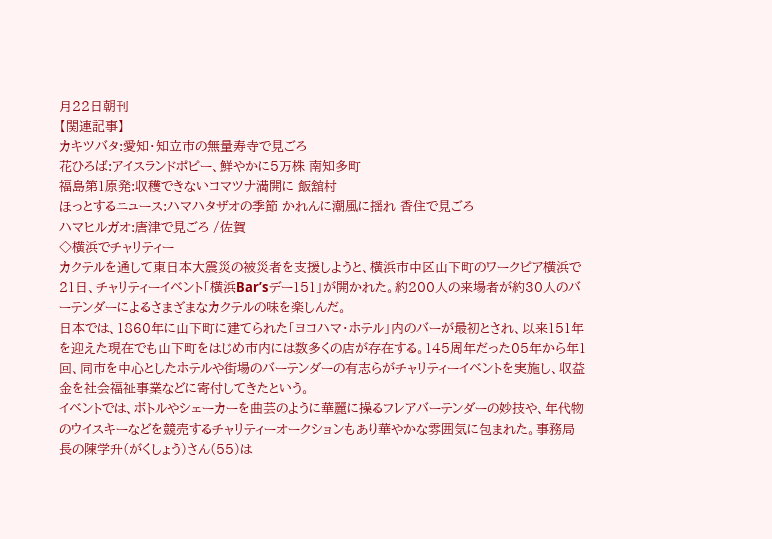月22日朝刊
【関連記事】
カキツバタ:愛知・知立市の無量寿寺で見ごろ
花ひろば:アイスランドポピー、鮮やかに5万株 南知多町
福島第1原発:収穫できないコマツナ満開に 飯舘村
ほっとするニュース:ハマハタザオの季節 かれんに潮風に揺れ 香住で見ごろ
ハマヒルガオ:唐津で見ごろ /佐賀
◇横浜でチャリティー
カクテルを通して東日本大震災の被災者を支援しようと、横浜市中区山下町のワークピア横浜で21日、チャリティーイベント「横浜Bar’sデー151」が開かれた。約200人の来場者が約30人のバーテンダーによるさまざまなカクテルの味を楽しんだ。
日本では、1860年に山下町に建てられた「ヨコハマ・ホテル」内のバーが最初とされ、以来151年を迎えた現在でも山下町をはじめ市内には数多くの店が存在する。145周年だった05年から年1回、同市を中心としたホテルや街場のバーテンダーの有志らがチャリティーイベントを実施し、収益金を社会福祉事業などに寄付してきたという。
イベントでは、ボトルやシェーカーを曲芸のように華麗に操るフレアバーテンダーの妙技や、年代物のウイスキーなどを競売するチャリティーオークションもあり華やかな雰囲気に包まれた。事務局長の陳学升(がくしょう)さん(55)は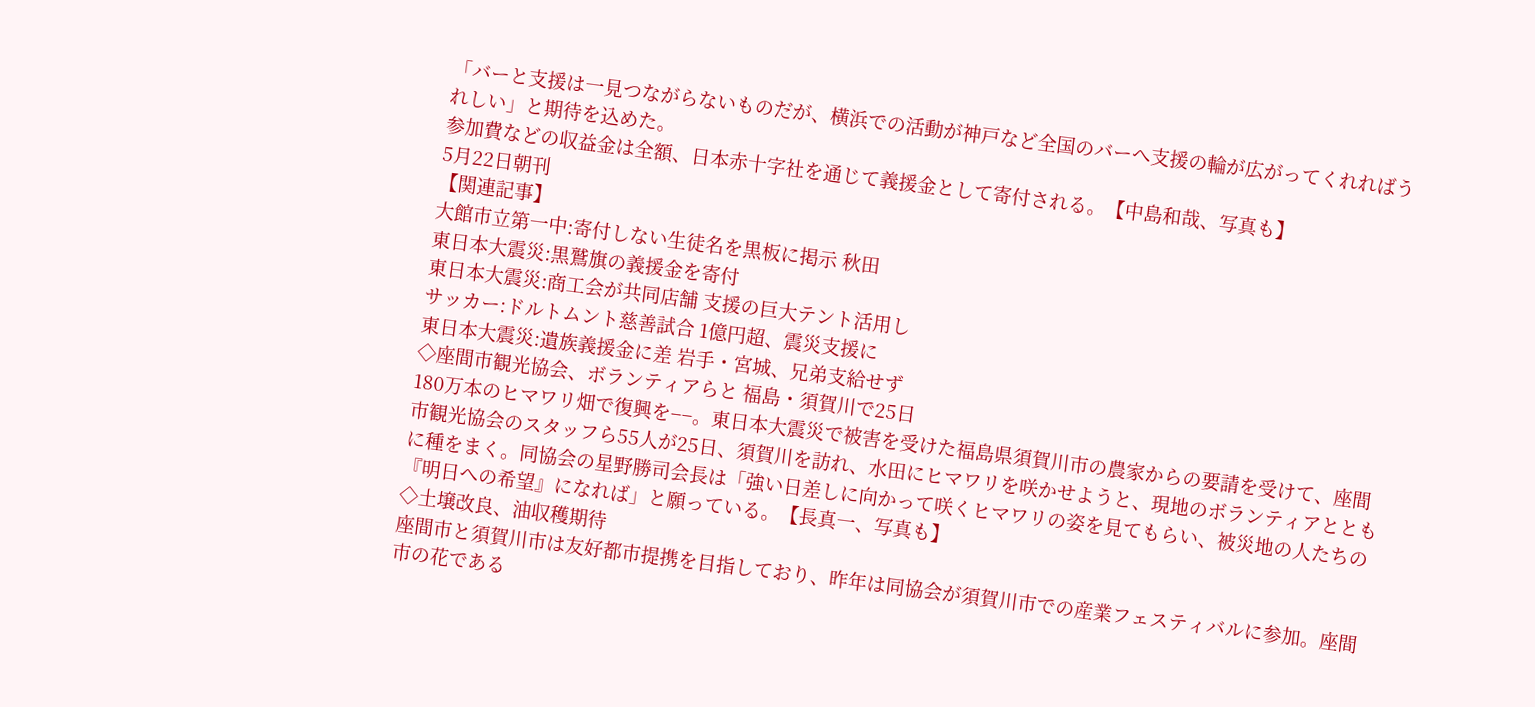「バーと支援は一見つながらないものだが、横浜での活動が神戸など全国のバーへ支援の輪が広がってくれればうれしい」と期待を込めた。
参加費などの収益金は全額、日本赤十字社を通じて義援金として寄付される。【中島和哉、写真も】
5月22日朝刊
【関連記事】
大館市立第一中:寄付しない生徒名を黒板に掲示 秋田
東日本大震災:黒鷲旗の義援金を寄付
東日本大震災:商工会が共同店舗 支援の巨大テント活用し
サッカー:ドルトムント慈善試合 1億円超、震災支援に
東日本大震災:遺族義援金に差 岩手・宮城、兄弟支給せず
◇座間市観光協会、ボランティアらと 福島・須賀川で25日
180万本のヒマワリ畑で復興を−−。東日本大震災で被害を受けた福島県須賀川市の農家からの要請を受けて、座間市観光協会のスタッフら55人が25日、須賀川を訪れ、水田にヒマワリを咲かせようと、現地のボランティアとともに種をまく。同協会の星野勝司会長は「強い日差しに向かって咲くヒマワリの姿を見てもらい、被災地の人たちの『明日への希望』になれば」と願っている。【長真一、写真も】
◇土壌改良、油収穫期待
座間市と須賀川市は友好都市提携を目指しており、昨年は同協会が須賀川市での産業フェスティバルに参加。座間市の花である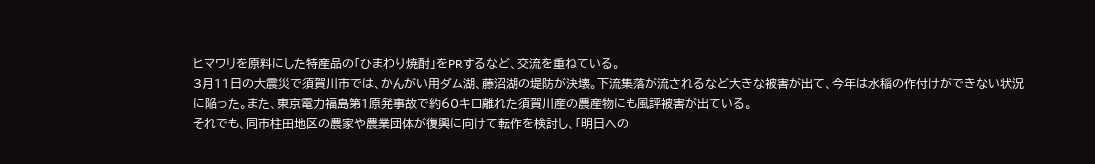ヒマワリを原料にした特産品の「ひまわり焼酎」をPRするなど、交流を重ねている。
3月11日の大震災で須賀川市では、かんがい用ダム湖、藤沼湖の堤防が決壊。下流集落が流されるなど大きな被害が出て、今年は水稲の作付けができない状況に陥った。また、東京電力福島第1原発事故で約60キロ離れた須賀川産の農産物にも風評被害が出ている。
それでも、同市柱田地区の農家や農業団体が復興に向けて転作を検討し、「明日への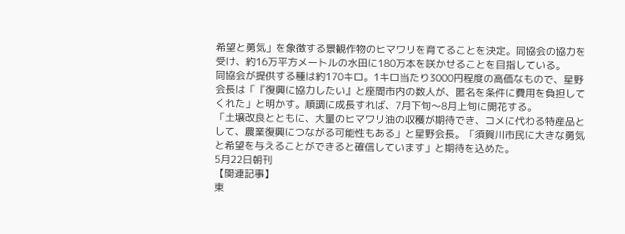希望と勇気」を象徴する景観作物のヒマワリを育てることを決定。同協会の協力を受け、約16万平方メートルの水田に180万本を咲かせることを目指している。
同協会が提供する種は約170キロ。1キロ当たり3000円程度の高価なもので、星野会長は「『復興に協力したい』と座間市内の数人が、匿名を条件に費用を負担してくれた」と明かす。順調に成長すれば、7月下旬〜8月上旬に開花する。
「土壌改良とともに、大量のヒマワリ油の収穫が期待でき、コメに代わる特産品として、農業復興につながる可能性もある」と星野会長。「須賀川市民に大きな勇気と希望を与えることができると確信しています」と期待を込めた。
5月22日朝刊
【関連記事】
東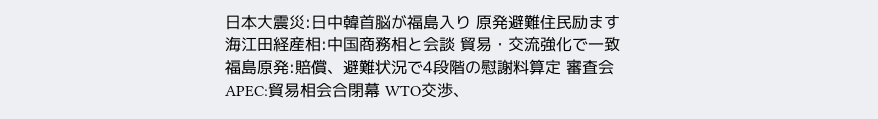日本大震災:日中韓首脳が福島入り 原発避難住民励ます
海江田経産相:中国商務相と会談 貿易・交流強化で一致
福島原発:賠償、避難状況で4段階の慰謝料算定 審査会
APEC:貿易相会合閉幕 WTO交渉、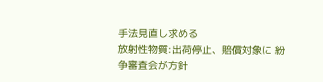手法見直し求める
放射性物質:出荷停止、賠償対象に 紛争審査会が方針